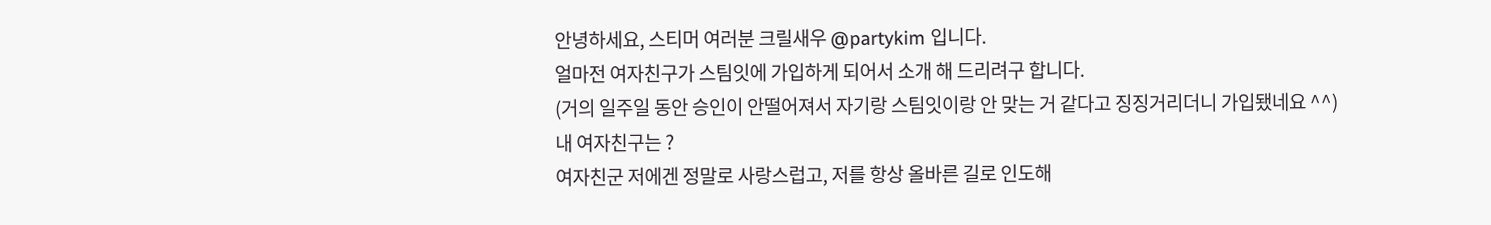안녕하세요, 스티머 여러분 크릴새우 @partykim 입니다.
얼마전 여자친구가 스팀잇에 가입하게 되어서 소개 해 드리려구 합니다.
(거의 일주일 동안 승인이 안떨어져서 자기랑 스팀잇이랑 안 맞는 거 같다고 징징거리더니 가입됐네요 ^^)
내 여자친구는 ?
여자친군 저에겐 정말로 사랑스럽고, 저를 항상 올바른 길로 인도해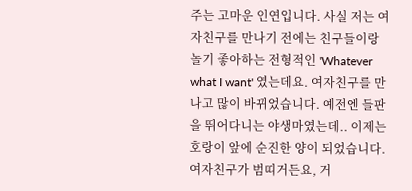주는 고마운 인연입니다. 사실 저는 여자친구를 만나기 전에는 친구들이랑 놀기 좋아하는 전형적인 'Whatever what I want' 였는데요. 여자친구를 만나고 많이 바뀌었습니다. 예전엔 들판을 뛰어다니는 야생마였는데.. 이제는 호랑이 앞에 순진한 양이 되었습니다. 여자친구가 범띠거든요, 거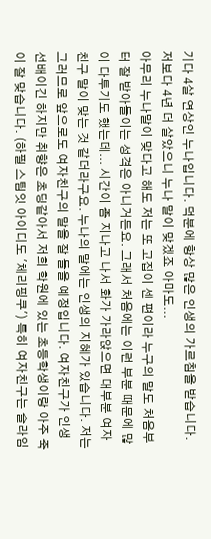기다 4살 연상인 누나입니다. 덕분에 항상 많은 인생의 가르침을 받습니다. 저보다 4년 더 살았으니 누나 말이 맞겠죠 아마도...
아무리 누나말이 맞다고 해도 저는 또 고집이 센 편이라 누구의 말도 처음부터 잘 받아들이는 성격은 아니거든요. 그래서 처음에는 이런 부분 때문에 많이 다투기도 했는데... 시간이 좀 지나고 나서 화가 가라앉으면 대부분 여자친구 말이 맞는 것 같더라구요. 누나의 말에는 인생의 지혜가 있습니다. 저는 그러므로 앞으로도 여자친구의 말을 잘 들을 예정입니다. 여자친구가 인생 선배이긴 하지만 취향은 초딩같아서 저희 학원에 있는 초등학생이랑 아주 죽이 잘 맞습니다. (하필 스팀잇 아이디도 '체리핑쿠') 특히 여자친구는 슬라임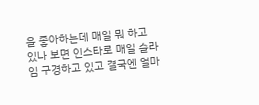을 좋아하는데 매일 뭐 하고 있나 보면 인스타로 매일 슬라임 구경하고 있고 결국엔 얼마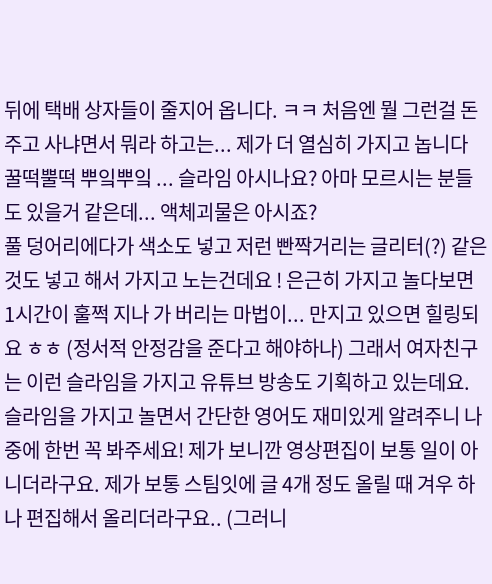뒤에 택배 상자들이 줄지어 옵니다. ㅋㅋ 처음엔 뭘 그런걸 돈주고 사냐면서 뭐라 하고는... 제가 더 열심히 가지고 놉니다 꿀떡뿔떡 뿌잌뿌잌 ... 슬라임 아시나요? 아마 모르시는 분들도 있을거 같은데... 액체괴물은 아시죠?
풀 덩어리에다가 색소도 넣고 저런 빤짝거리는 글리터(?) 같은 것도 넣고 해서 가지고 노는건데요 ! 은근히 가지고 놀다보면 1시간이 훌쩍 지나 가 버리는 마법이... 만지고 있으면 힐링되요 ㅎㅎ (정서적 안정감을 준다고 해야하나) 그래서 여자친구는 이런 슬라임을 가지고 유튜브 방송도 기획하고 있는데요. 슬라임을 가지고 놀면서 간단한 영어도 재미있게 알려주니 나중에 한번 꼭 봐주세요! 제가 보니깐 영상편집이 보통 일이 아니더라구요. 제가 보통 스팀잇에 글 4개 정도 올릴 때 겨우 하나 편집해서 올리더라구요.. (그러니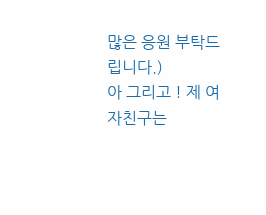많은 응원 부탁드립니다.)
아 그리고 ! 제 여자친구는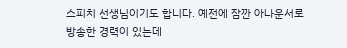스피치 선생님이기도 합니다. 예전에 잠깐 아나운서로 방송한 경력이 있는데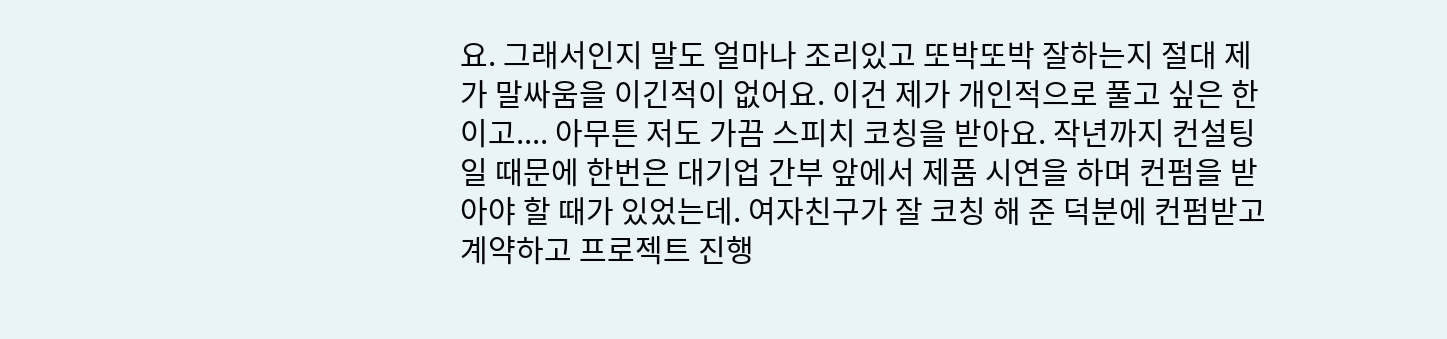요. 그래서인지 말도 얼마나 조리있고 또박또박 잘하는지 절대 제가 말싸움을 이긴적이 없어요. 이건 제가 개인적으로 풀고 싶은 한이고.... 아무튼 저도 가끔 스피치 코칭을 받아요. 작년까지 컨설팅일 때문에 한번은 대기업 간부 앞에서 제품 시연을 하며 컨펌을 받아야 할 때가 있었는데. 여자친구가 잘 코칭 해 준 덕분에 컨펌받고 계약하고 프로젝트 진행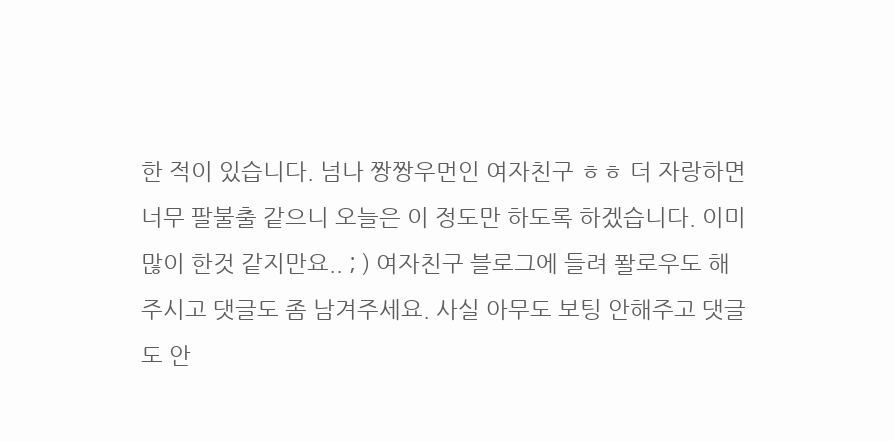한 적이 있습니다. 넘나 짱짱우먼인 여자친구 ㅎㅎ 더 자랑하면 너무 팔불출 같으니 오늘은 이 정도만 하도록 하겠습니다. 이미 많이 한것 같지만요.. ; ) 여자친구 블로그에 들려 퐐로우도 해주시고 댓글도 좀 남겨주세요. 사실 아무도 보팅 안해주고 댓글도 안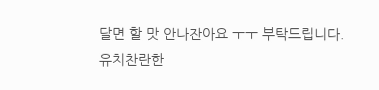달면 할 맛 안나잔아요 ㅜㅜ 부탁드립니다.
유치찬란한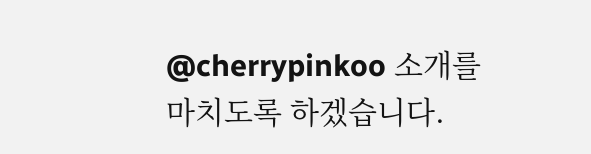@cherrypinkoo 소개를 마치도록 하겠습니다.